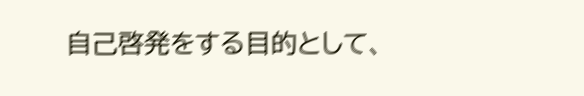自己啓発をする目的として、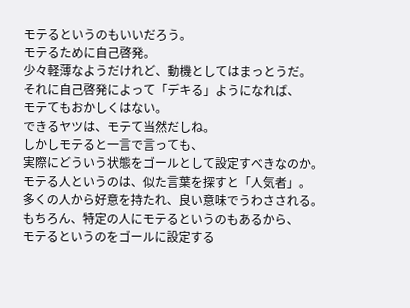モテるというのもいいだろう。
モテるために自己啓発。
少々軽薄なようだけれど、動機としてはまっとうだ。
それに自己啓発によって「デキる」ようになれば、
モテてもおかしくはない。
できるヤツは、モテて当然だしね。
しかしモテると一言で言っても、
実際にどういう状態をゴールとして設定すべきなのか。
モテる人というのは、似た言葉を探すと「人気者」。
多くの人から好意を持たれ、良い意味でうわさされる。
もちろん、特定の人にモテるというのもあるから、
モテるというのをゴールに設定する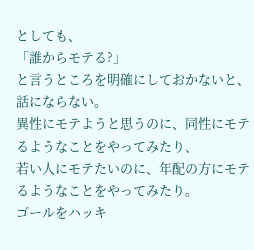としても、
「誰からモテる?」
と言うところを明確にしておかないと、話にならない。
異性にモテようと思うのに、同性にモテるようなことをやってみたり、
若い人にモテたいのに、年配の方にモテるようなことをやってみたり。
ゴールをハッキ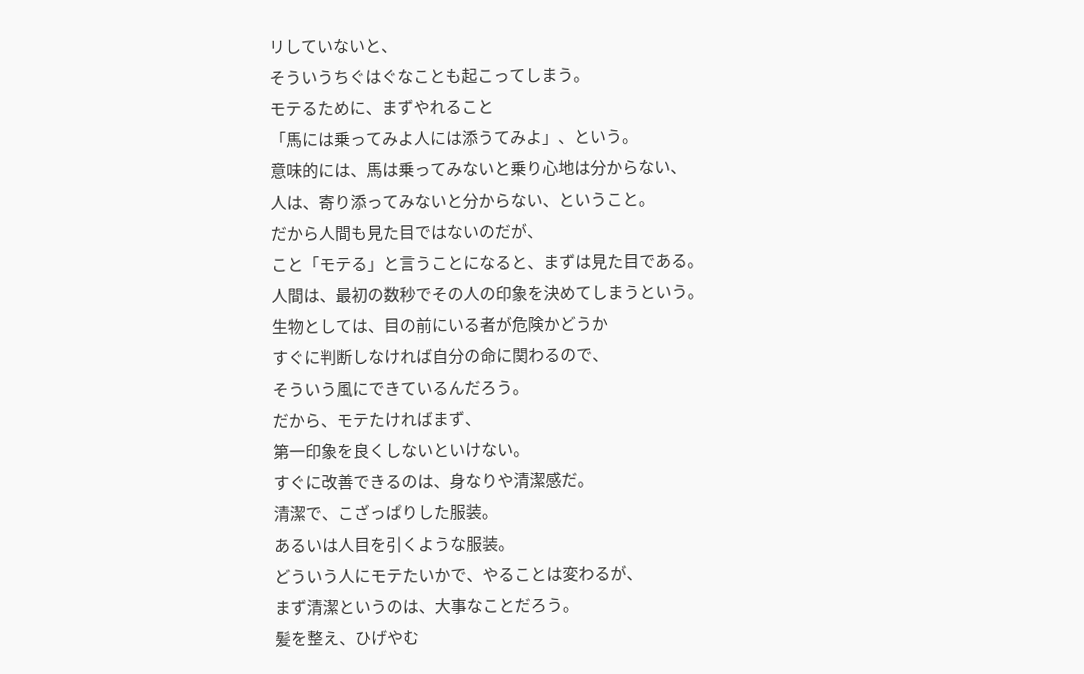リしていないと、
そういうちぐはぐなことも起こってしまう。
モテるために、まずやれること
「馬には乗ってみよ人には添うてみよ」、という。
意味的には、馬は乗ってみないと乗り心地は分からない、
人は、寄り添ってみないと分からない、ということ。
だから人間も見た目ではないのだが、
こと「モテる」と言うことになると、まずは見た目である。
人間は、最初の数秒でその人の印象を決めてしまうという。
生物としては、目の前にいる者が危険かどうか
すぐに判断しなければ自分の命に関わるので、
そういう風にできているんだろう。
だから、モテたければまず、
第一印象を良くしないといけない。
すぐに改善できるのは、身なりや清潔感だ。
清潔で、こざっぱりした服装。
あるいは人目を引くような服装。
どういう人にモテたいかで、やることは変わるが、
まず清潔というのは、大事なことだろう。
髪を整え、ひげやむ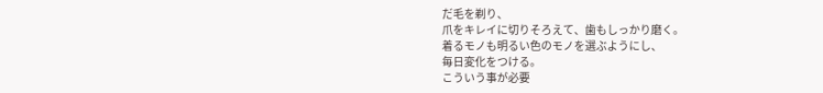だ毛を剃り、
爪をキレイに切りそろえて、歯もしっかり磨く。
着るモノも明るい色のモノを選ぶようにし、
毎日変化をつける。
こういう事が必要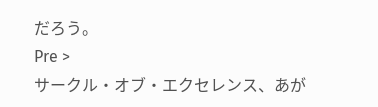だろう。
Pre >
サークル・オブ・エクセレンス、あが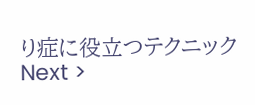り症に役立つテクニック
Next >